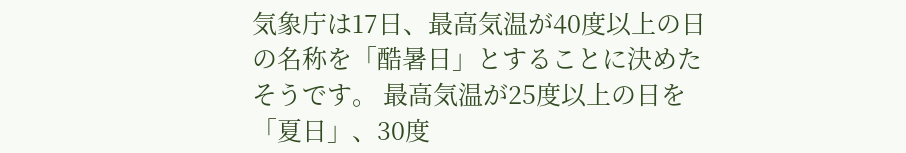気象庁は17日、最高気温が40度以上の日の名称を「酷暑日」とすることに決めたそうです。 最高気温が25度以上の日を「夏日」、30度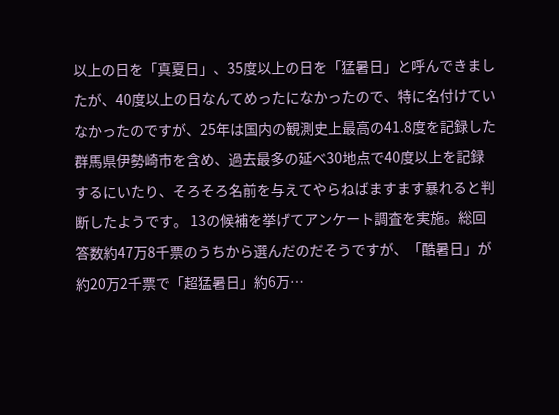以上の日を「真夏日」、35度以上の日を「猛暑日」と呼んできましたが、40度以上の日なんてめったになかったので、特に名付けていなかったのですが、25年は国内の観測史上最高の41.8度を記録した群馬県伊勢崎市を含め、過去最多の延べ30地点で40度以上を記録するにいたり、そろそろ名前を与えてやらねばますます暴れると判断したようです。 13の候補を挙げてアンケート調査を実施。総回答数約47万8千票のうちから選んだのだそうですが、「酷暑日」が約20万2千票で「超猛暑日」約6万…